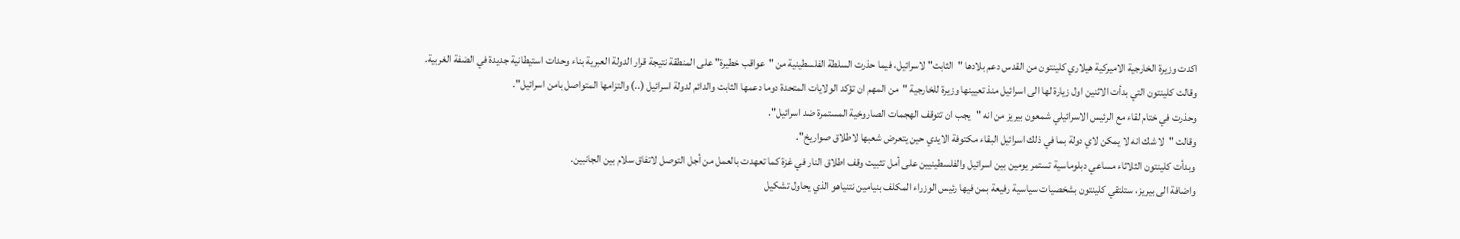اكدت وزيرة الخارجية الاميركية هيلاري كلينتون من القدس دعم بلادها "الثابت" لاسرائيل، فيما حذرت السلطة الفلسطينية من "عواقب خطيرة" على المنطقة نتيجة قرار الدولة العبرية بناء وحدات استيطانية جديدة في الضفة الغربية.
وقالت كلينتون التي بدأت الاثنين اول زيارة لها الى اسرائيل منذ تعيينها وزيرة للخارجية "من المهم ان تؤكد الولايات المتحدة دوما دعمها الثابت والدائم لدولة اسرائيل (..) والتزامها المتواصل بامن اسرائيل".
وحذرت في ختام لقاء مع الرئيس الاسرائيلي شمعون بيريز من انه "يجب ان تتوقف الهجمات الصاروخية المستمرة ضد اسرائيل".
وقالت "لا شك انه لا يمكن لاي دولة بما في ذلك اسرائيل البقاء مكتوفة الايدي حين يتعرض شعبها لاطلاق صواريخ".
وبدأت كلينتون الثلاثاء مساعي دبلوماسية تستمر يومين بين اسرائيل والفلسطينيين على أمل تثبيت وقف اطلاق النار في غزة كما تعهدت بالعمل من أجل التوصل لاتفاق سلام بين الجانبين.
واضافة الى بيريز، ستلتقي كلينتون بشخصيات سياسية رفيعة بمن فيها رئيس الوزراء المكلف بنيامين نتنياهو الذي يحاول تشكيل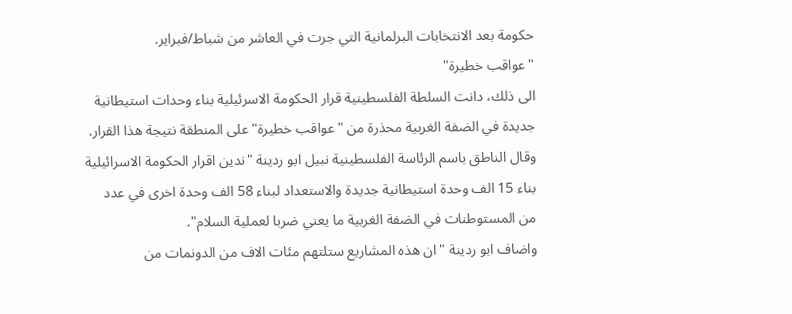حكومة بعد الانتخابات البرلمانية التي جرت في العاشر من شباط/فبراير.
"عواقب خطيرة"
الى ذلك، دانت السلطة الفلسطينية قرار الحكومة الاسرئيلية بناء وحدات استيطانية جديدة في الضفة الغربية محذرة من "عواقب خطيرة" على المنطقة نتيجة هذا القرار.
وقال الناطق باسم الرئاسة الفلسطينية نبيل ابو ردينة "ندين اقرار الحكومة الاسرائيلية بناء 15 الف وحدة استيطانية جديدة والاستعداد لبناء 58 الف وحدة اخرى في عدد من المستوطنات في الضفة الغربية ما يعني ضربا لعملية السلام".
واضاف ابو ردينة "ان هذه المشاريع ستلتهم مئات الاف من الدونمات من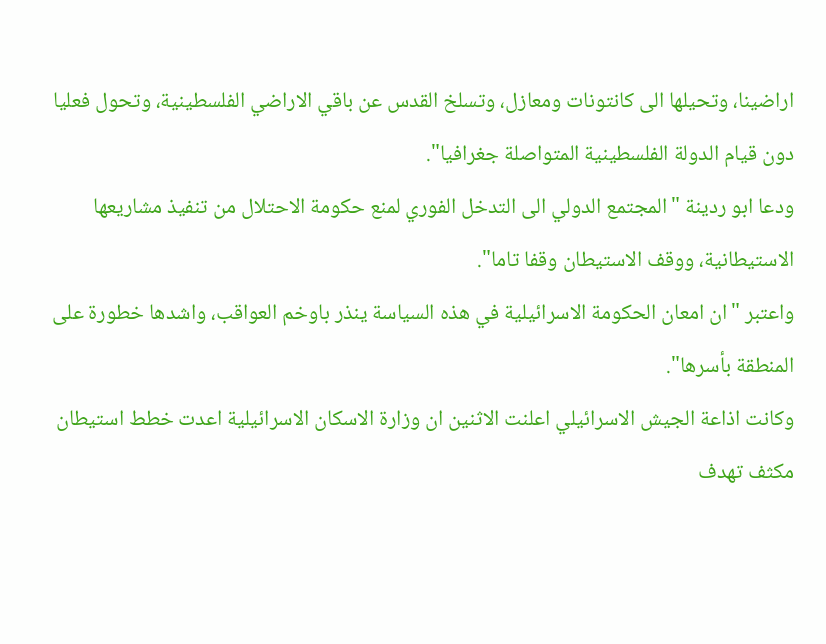اراضينا، وتحيلها الى كانتونات ومعازل، وتسلخ القدس عن باقي الاراضي الفلسطينية، وتحول فعليا دون قيام الدولة الفلسطينية المتواصلة جغرافيا".
ودعا ابو ردينة "المجتمع الدولي الى التدخل الفوري لمنع حكومة الاحتلال من تنفيذ مشاريعها الاستيطانية، ووقف الاستيطان وقفا تاما".
واعتبر "ان امعان الحكومة الاسرائيلية في هذه السياسة ينذر باوخم العواقب، واشدها خطورة على المنطقة بأسرها".
وكانت اذاعة الجيش الاسرائيلي اعلنت الاثنين ان وزارة الاسكان الاسرائيلية اعدت خطط استيطان مكثف تهدف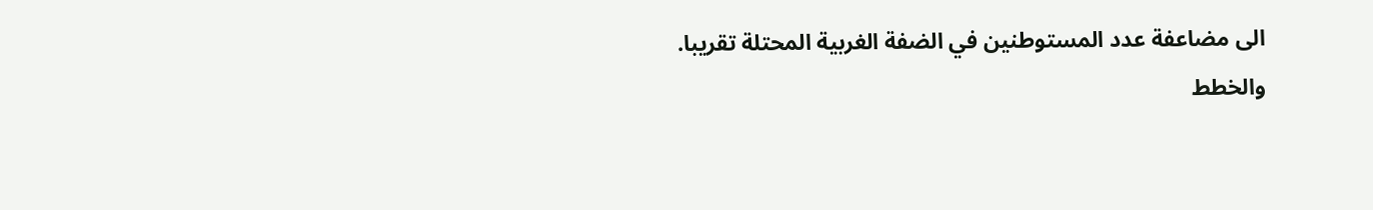الى مضاعفة عدد المستوطنين في الضفة الغربية المحتلة تقريبا.
والخطط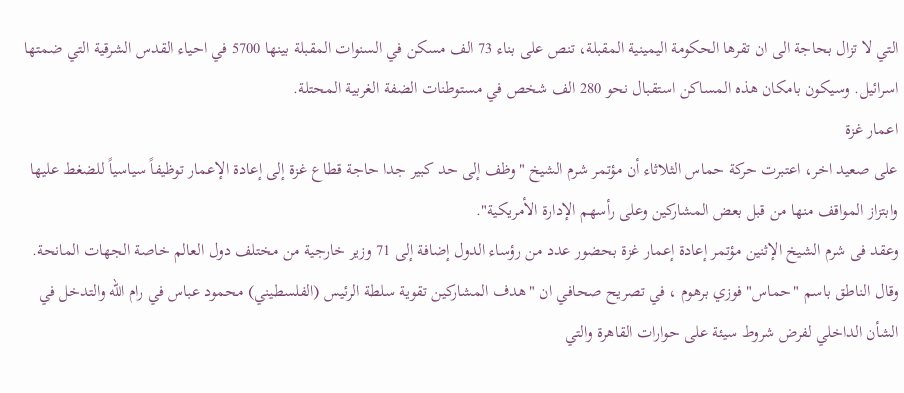التي لا تزال بحاجة الى ان تقرها الحكومة اليمينية المقبلة، تنص على بناء 73 الف مسكن في السنوات المقبلة بينها 5700 في احياء القدس الشرقية التي ضمتها اسرائيل. وسيكون بامكان هذه المساكن استقبال نحو 280 الف شخص في مستوطنات الضفة الغربية المحتلة.
اعمار غزة
على صعيد اخر، اعتبرت حركة حماس الثلاثاء أن مؤتمر شرم الشيخ "وظف إلى حد كبير جدا حاجة قطاع غزة إلى إعادة الإعمار توظيفاً سياسياً للضغط عليها وابتزاز المواقف منها من قبل بعض المشاركين وعلى رأسهم الإدارة الأمريكية".
وعقد فى شرم الشيخ الإثنين مؤتمر إعادة إعمار غزة بحضور عدد من رؤساء الدول إضافة إلى 71 وزير خارجية من مختلف دول العالم خاصة الجهات المانحة.
وقال الناطق باسم "حماس" فوزي برهوم ، في تصريح صحافي ان "هدف المشاركين تقوية سلطة الرئيس (الفلسطيني) محمود عباس في رام الله والتدخل في الشأن الداخلي لفرض شروط سيئة على حوارات القاهرة والتي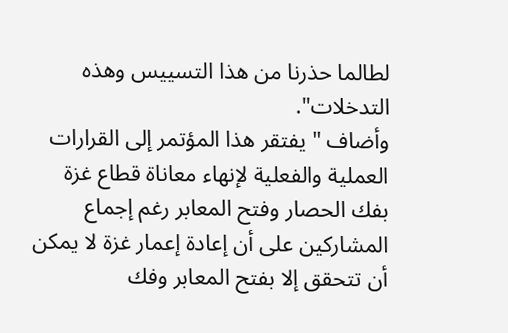لطالما حذرنا من هذا التسييس وهذه التدخلات".
وأضاف " يفتقر هذا المؤتمر إلى القرارات العملية والفعلية لإنهاء معاناة قطاع غزة بفك الحصار وفتح المعابر رغم إجماع المشاركين على أن إعادة إعمار غزة لا يمكن أن تتحقق إلا بفتح المعابر وفك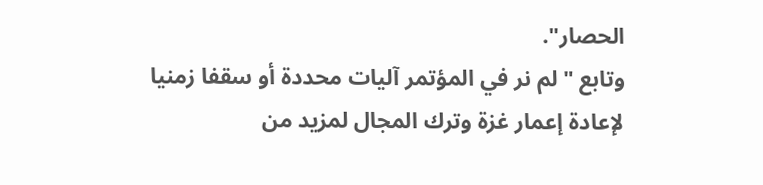الحصار".
وتابع "لم نر في المؤتمر آليات محددة أو سقفا زمنيا لإعادة إعمار غزة وترك المجال لمزيد من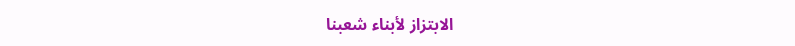الابتزاز لأبناء شعبنا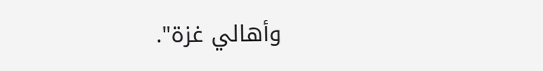وأهالي غزة".